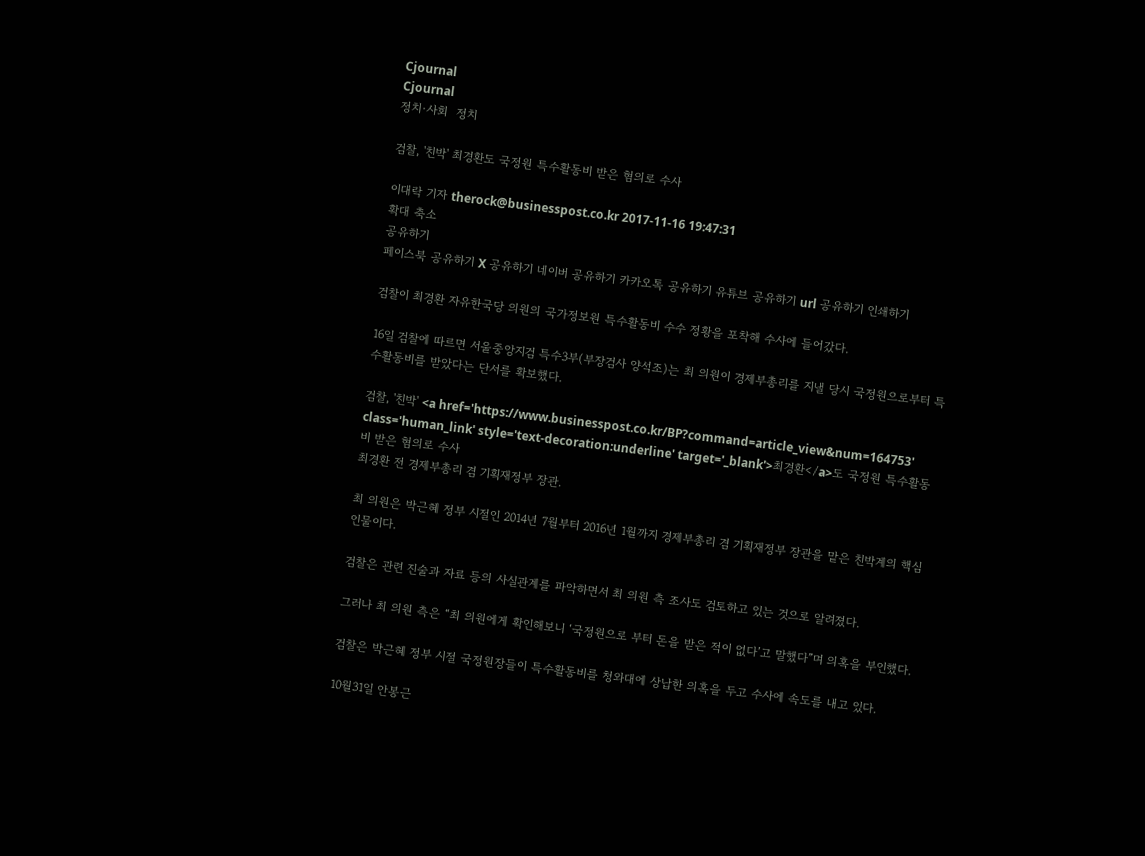Cjournal
Cjournal
정치·사회  정치

검찰, '친박' 최경환도 국정원 특수활동비 받은 혐의로 수사

이대락 기자 therock@businesspost.co.kr 2017-11-16 19:47:31
확대 축소
공유하기
페이스북 공유하기 X 공유하기 네이버 공유하기 카카오톡 공유하기 유튜브 공유하기 url 공유하기 인쇄하기

검찰이 최경환 자유한국당 의원의 국가정보원 특수활동비 수수 정황을 포착해 수사에 들어갔다.

16일 검찰에 따르면 서울중앙지검 특수3부(부장검사 양석조)는 최 의원이 경제부총리를 지낼 당시 국정원으로부터 특수활동비를 받았다는 단서를 확보했다.

검찰, '친박' <a href='https://www.businesspost.co.kr/BP?command=article_view&num=164753' class='human_link' style='text-decoration:underline' target='_blank'>최경환</a>도 국정원 특수활동비 받은 혐의로 수사
최경환 전 경제부총리 겸 기획재정부 장관.

최 의원은 박근혜 정부 시절인 2014년 7월부터 2016년 1월까지 경제부총리 겸 기획재정부 장관을 맡은 친박계의 핵심인물이다.

검찰은 관련 진술과 자료 등의 사실관계를 파악하면서 최 의원 측 조사도 검토하고 있는 것으로 알려졌다.

그러나 최 의원 측은 “최 의원에게 확인해보니 ‘국정원으로 부터 돈을 받은 적이 없다’고 말했다”며 의혹을 부인했다.

검찰은 박근혜 정부 시절 국정원장들이 특수활동비를 청와대에 상납한 의혹을 두고 수사에 속도를 내고 있다.

10월31일 안봉근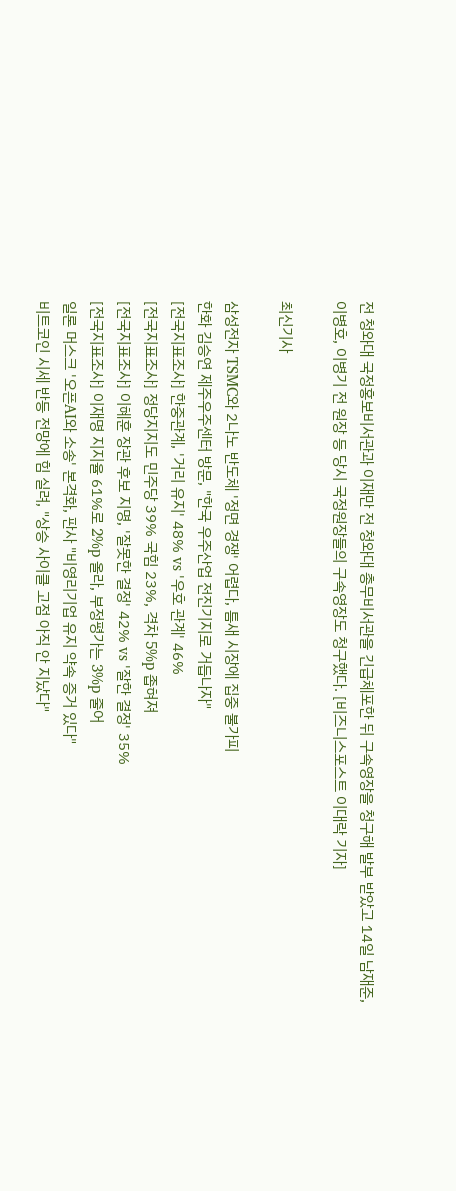전 청와대 국정홍보비서관과 이재만 전 청와대 총무비서관을 긴급체포한 뒤 구속영장을 청구해 발부 받았고 14일 남재준, 이병호, 이병기 전 원장 등 당시 국정원장들의 구속영장도 청구했다. [비즈니스포스트 이대락 기자]

최신기사

삼성전자 TSMC와 2나노 반도체 '정면 경쟁' 어렵다, 틈새 시장에 집중 불가피
한화 김승연 제주우주센터 방문, "한국 우주산업 전진기지로 거듭나자"
[전국지표조사] 한중관계, '거리 유지' 48% vs '우호 관계' 46%
[전국지표조사] 정당지지도 민주당 39% 국힘 23%, 격차 5%p 좁혀져
[전국지표조사] 이혜훈 장관 후보 지명, '잘못한 결정' 42% vs '잘한 결정' 35%
[전국지표조사] 이재명 지지율 61%로 2%p 올라, 부정평가는 3%p 줄어
일론 머스크 '오픈AI와 소송' 본격화, 판사 "비영리기업 유지 약속 증거 있다"
비트코인 시세 반등 전망에 힘 실려, "상승 사이클 고점 아직 안 지났다"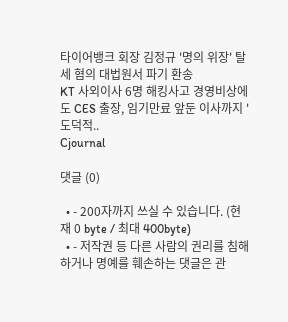타이어뱅크 회장 김정규 '명의 위장' 탈세 혐의 대법원서 파기 환송
KT 사외이사 6명 해킹사고 경영비상에도 CES 출장, 임기만료 앞둔 이사까지 '도덕적..
Cjournal

댓글 (0)

  • - 200자까지 쓰실 수 있습니다. (현재 0 byte / 최대 400byte)
  • - 저작권 등 다른 사람의 권리를 침해하거나 명예를 훼손하는 댓글은 관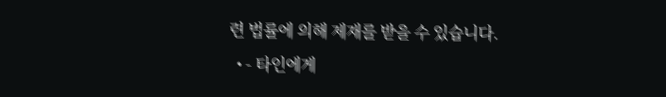련 법률에 의해 제재를 받을 수 있습니다.
  • - 타인에게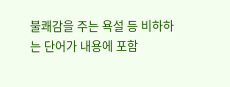불쾌감을 주는 욕설 등 비하하는 단어가 내용에 포함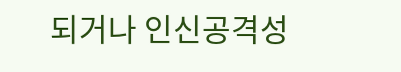되거나 인신공격성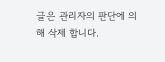글은 관리자의 판단에 의해 삭제 합니다.